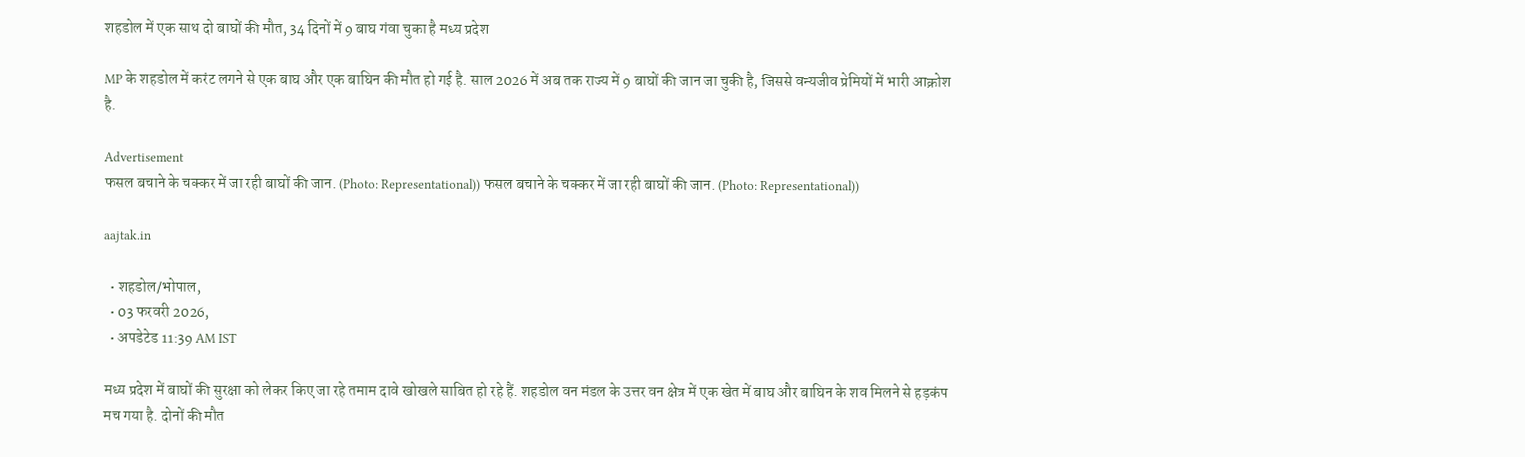शहडोल में एक साथ दो बाघों की मौत, 34 दिनों में 9 बाघ गंवा चुका है मध्य प्रदेश

MP के शहडोल में करंट लगने से एक बाघ और एक बाघिन की मौत हो गई है. साल 2026 में अब तक राज्य में 9 बाघों की जान जा चुकी है, जिससे वन्यजीव प्रेमियों में भारी आक्रोश है.

Advertisement
फसल बचाने के चक्कर में जा रही बाघों की जान. (Photo: Representational)) फसल बचाने के चक्कर में जा रही बाघों की जान. (Photo: Representational))

aajtak.in

  • शहडोल/भोपाल,
  • 03 फरवरी 2026,
  • अपडेटेड 11:39 AM IST

मध्य प्रदेश में बाघों की सुरक्षा को लेकर किए जा रहे तमाम दावे खोखले साबित हो रहे हैं. शहडोल वन मंडल के उत्तर वन क्षेत्र में एक खेत में बाघ और बाघिन के शव मिलने से हड़कंप मच गया है. दोनों की मौत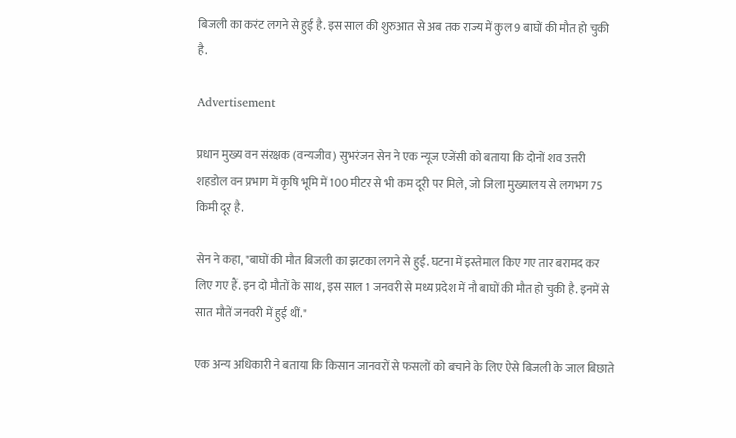बिजली का करंट लगने से हुई है. इस साल की शुरुआत से अब तक राज्य में कुल 9 बाघों की मौत हो चुकी है.

Advertisement

प्रधान मुख्य वन संरक्षक (वन्यजीव) सुभरंजन सेन ने एक न्यूज एजेंसी को बताया कि दोनों शव उत्तरी शहडोल वन प्रभाग में कृषि भूमि में 100 मीटर से भी कम दूरी पर मिले, जो जिला मुख्यालय से लगभग 75 किमी दूर है.

सेन ने कहा, "बाघों की मौत बिजली का झटका लगने से हुई. घटना में इस्तेमाल किए गए तार बरामद कर लिए गए हैं. इन दो मौतों के साथ, इस साल 1 जनवरी से मध्य प्रदेश में नौ बाघों की मौत हो चुकी है. इनमें से सात मौतें जनवरी में हुई थीं."

एक अन्य अधिकारी ने बताया कि किसान जानवरों से फसलों को बचाने के लिए ऐसे बिजली के जाल बिछाते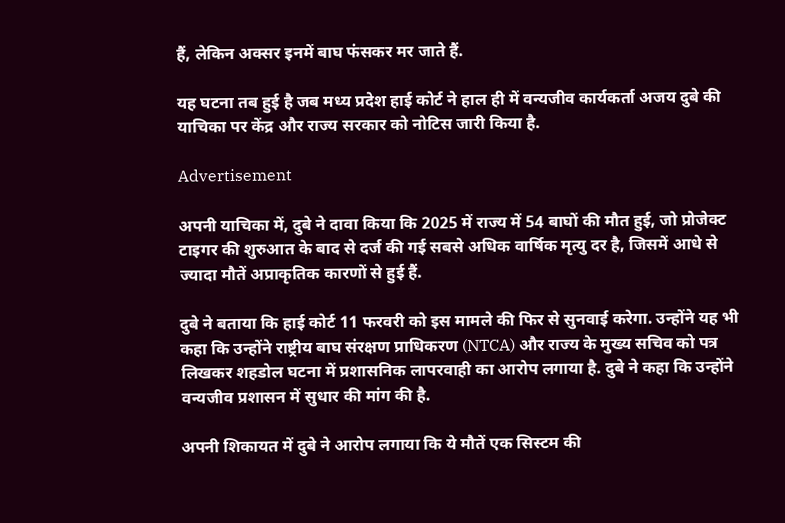हैं, लेकिन अक्सर इनमें बाघ फंसकर मर जाते हैं.

यह घटना तब हुई है जब मध्य प्रदेश हाई कोर्ट ने हाल ही में वन्यजीव कार्यकर्ता अजय दुबे की याचिका पर केंद्र और राज्य सरकार को नोटिस जारी किया है.

Advertisement

अपनी याचिका में, दुबे ने दावा किया कि 2025 में राज्य में 54 बाघों की मौत हुई, जो प्रोजेक्ट टाइगर की शुरुआत के बाद से दर्ज की गई सबसे अधिक वार्षिक मृत्यु दर है, जिसमें आधे से ज्यादा मौतें अप्राकृतिक कारणों से हुई हैं.

दुबे ने बताया कि हाई कोर्ट 11 फरवरी को इस मामले की फिर से सुनवाई करेगा. उन्होंने यह भी कहा कि उन्होंने राष्ट्रीय बाघ संरक्षण प्राधिकरण (NTCA) और राज्य के मुख्य सचिव को पत्र लिखकर शहडोल घटना में प्रशासनिक लापरवाही का आरोप लगाया है. दुबे ने कहा कि उन्होंने वन्यजीव प्रशासन में सुधार की मांग की है.

अपनी शिकायत में दुबे ने आरोप लगाया कि ये मौतें एक सिस्टम की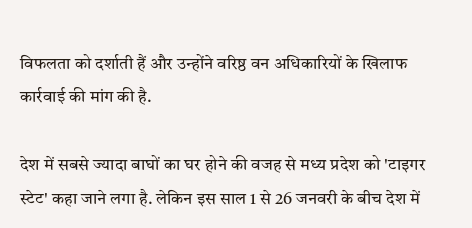विफलता को दर्शाती हैं और उन्होंने वरिष्ठ वन अधिकारियों के खिलाफ कार्रवाई की मांग की है.

देश में सबसे ज्यादा बाघों का घर होने की वजह से मध्य प्रदेश को 'टाइगर स्टेट' कहा जाने लगा है. लेकिन इस साल 1 से 26 जनवरी के बीच देश में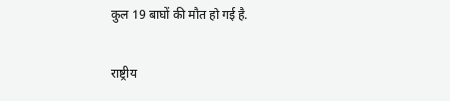कुल 19 बाघों की मौत हो गई है.

राष्ट्रीय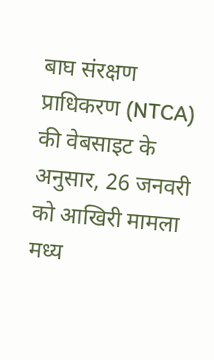बाघ संरक्षण प्राधिकरण (NTCA) की वेबसाइट के अनुसार, 26 जनवरी को आखिरी मामला मध्य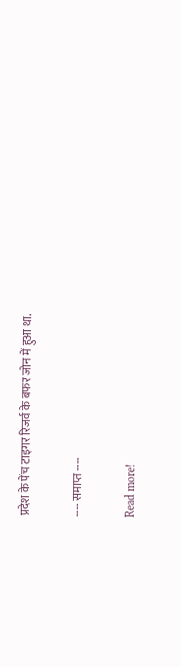प्रदेश के पेंच टाइगर रिजर्व के बफर जोन में हुआ था.

---- समाप्त ----

Read more!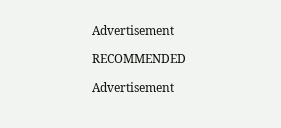Advertisement

RECOMMENDED

Advertisement